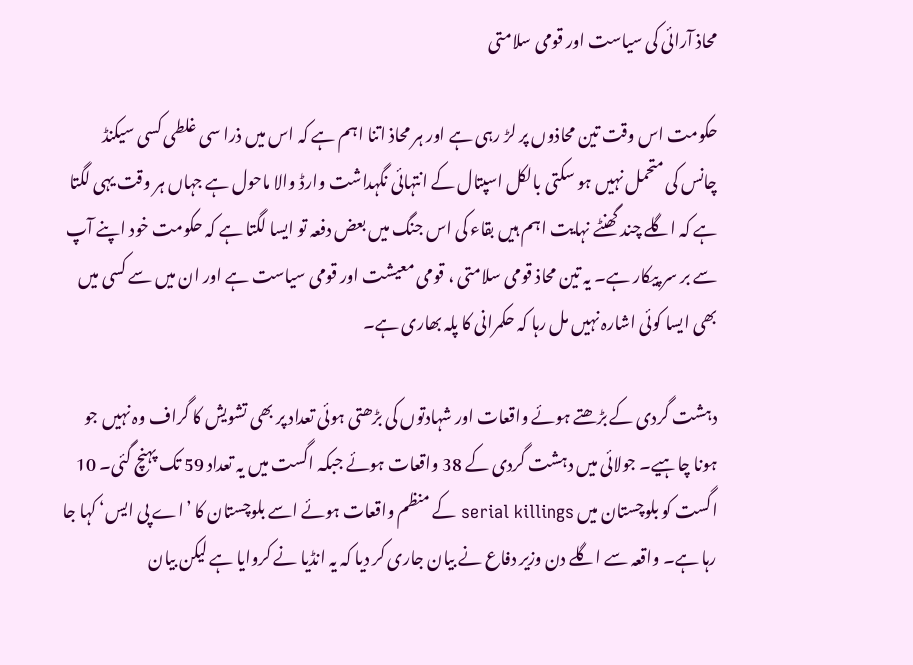محاذ آرائی کی سیاست اور قومی سلامتی

حکومت اس وقت تین محاذوں پر لڑ رہی ہے اور ہر محاذ اتنا اہم ہے کہ اس میں ذرا سی غلطی کسی سیکنڈ چانس کی متحمل نہیں ہو سکتی بالکل اسپتال کے انتہائی نگہداشت وارڈ والا ماحول ہے جہاں ہر وقت یہی لگتا ہے کہ اگلے چند گھنٹے نہایت اہم ہیں بقاء کی اس جنگ میں بعض دفعہ تو ایسا لگتا ہے کہ حکومت خود اپنے آپ سے بر سر پیکار ہے۔ یہ تین محاذ قومی سلامتی ، قومی معیشت اور قومی سیاست ہے اور ان میں سے کسی میں بھی ایسا کوئی اشارہ نہیں مل رہا کہ حکمرانی کا پلہ بھاری ہے۔

دہشت گردی کے بڑھتے ہوئے واقعات اور شہادتوں کی بڑھتی ہوئی تعداد پر بھی تشویش کا گراف وہ نہیں جو ہونا چاہیے۔ جولائی میں دہشت گردی کے 38 واقعات ہوئے جبکہ اگست میں یہ تعداد 59 تک پہنچ گئی۔ 10 اگست کو بلوچستان میں serial killings کے منظم واقعات ہوئے اسے بلوچستان کا ’اے پی ایس‘ کہا جا رہا ہے۔ واقعہ سے اگلے دن وزیر دفاع نے بیان جاری کر دیا کہ یہ انڈیا نے کروایا ہے لیکن بیان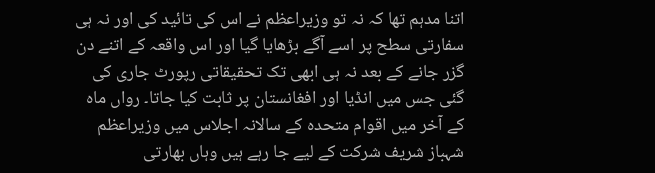اتنا مدہم تھا کہ نہ تو وزیراعظم نے اس کی تائید کی اور نہ ہی سفارتی سطح پر اسے آگے بڑھایا گیا اور اس واقعہ کے اتنے دن گزر جانے کے بعد نہ ہی ابھی تک تحقیقاتی رپورٹ جاری کی گئی جس میں انڈیا اور افغانستان پر ثابت کیا جاتا۔ رواں ماہ کے آخر میں اقوام متحدہ کے سالانہ اجلاس میں وزیراعظم شہباز شریف شرکت کے لیے جا رہے ہیں وہاں بھارتی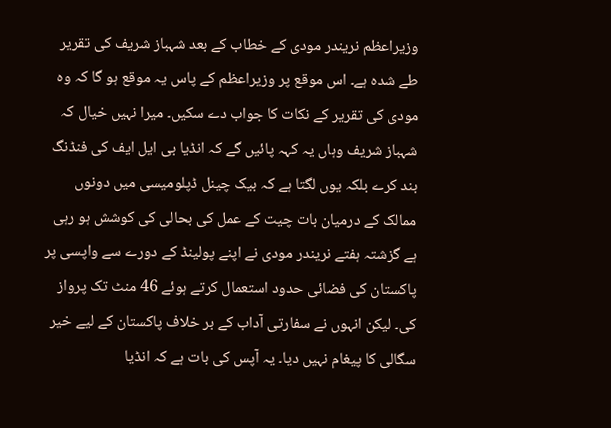وزیراعظم نریندر مودی کے خطاب کے بعد شہباز شریف کی تقریر طے شدہ ہے۔ اس موقع پر وزیراعظم کے پاس یہ موقع ہو گا کہ وہ مودی کی تقریر کے نکات کا جواب دے سکیں۔ میرا نہیں خیال کہ شہباز شریف وہاں یہ کہہ پائیں گے کہ انڈیا بی ایل ایف کی فنڈنگ بند کرے بلکہ یوں لگتا ہے کہ بیک چینل ڈپلومیسی میں دونوں ممالک کے درمیان بات چیت کے عمل کی بحالی کی کوشش ہو رہی ہے گزشتہ ہفتے نریندر مودی نے اپنے پولینڈ کے دورے سے واپسی پر پاکستان کی فضائی حدود استعمال کرتے ہوئے 46 منٹ تک پرواز کی۔ لیکن انہوں نے سفارتی آداب کے بر خلاف پاکستان کے لیے خیر سگالی کا پیغام نہیں دیا۔ یہ آپس کی بات ہے کہ انڈیا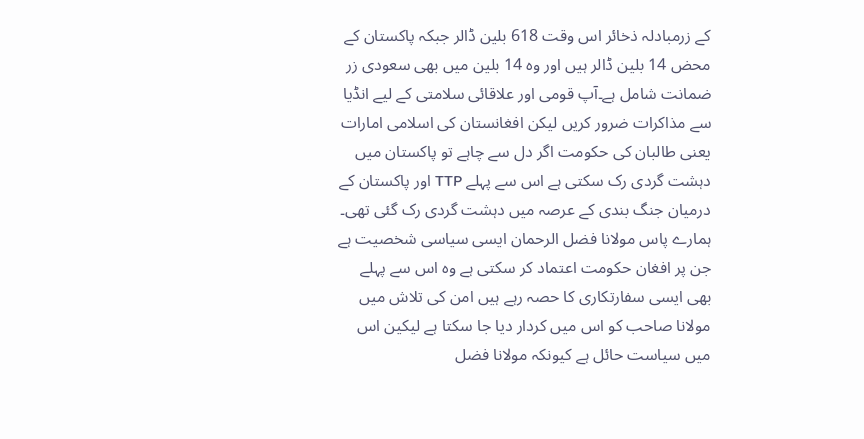کے زرمبادلہ ذخائر اس وقت 618 بلین ڈالر جبکہ پاکستان کے محض 14 بلین ڈالر ہیں اور وہ 14 بلین میں بھی سعودی زر ضمانت شامل ہے۔آپ قومی اور علاقائی سلامتی کے لیے انڈیا سے مذاکرات ضرور کریں لیکن افغانستان کی اسلامی امارات یعنی طالبان کی حکومت اگر دل سے چاہے تو پاکستان میں دہشت گردی رک سکتی ہے اس سے پہلے TTP اور پاکستان کے درمیان جنگ بندی کے عرصہ میں دہشت گردی رک گئی تھی۔ ہمارے پاس مولانا فضل الرحمان ایسی سیاسی شخصیت ہے جن پر افغان حکومت اعتماد کر سکتی ہے وہ اس سے پہلے بھی ایسی سفارتکاری کا حصہ رہے ہیں امن کی تلاش میں مولانا صاحب کو اس میں کردار دیا جا سکتا ہے لیکین اس میں سیاست حائل ہے کیونکہ مولانا فضل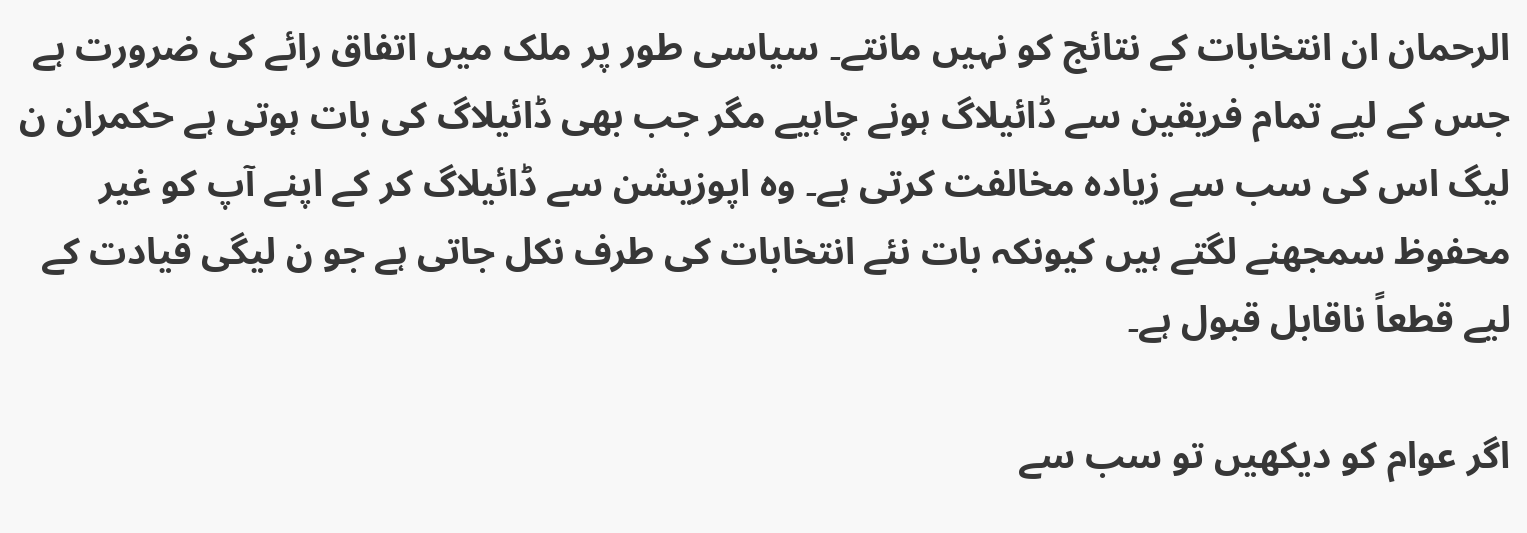الرحمان ان انتخابات کے نتائج کو نہیں مانتے۔ سیاسی طور پر ملک میں اتفاق رائے کی ضرورت ہے جس کے لیے تمام فریقین سے ڈائیلاگ ہونے چاہیے مگر جب بھی ڈائیلاگ کی بات ہوتی ہے حکمران ن لیگ اس کی سب سے زیادہ مخالفت کرتی ہے۔ وہ اپوزیشن سے ڈائیلاگ کر کے اپنے آپ کو غیر محفوظ سمجھنے لگتے ہیں کیونکہ بات نئے انتخابات کی طرف نکل جاتی ہے جو ن لیگی قیادت کے لیے قطعاً ناقابل قبول ہے۔

اگر عوام کو دیکھیں تو سب سے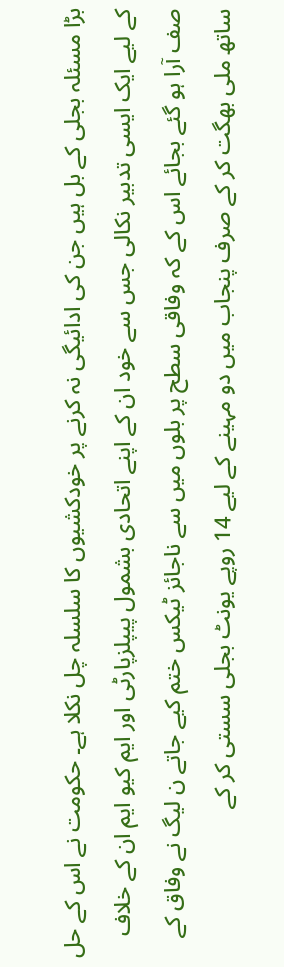بڑا مسئلہ بجلی کے بل ہیں جن کی ادائیگی نہ کرنے پر خودکشیوں کا سلسلہ چل نکلا ہے۔ حکومت نے اس کے حل کے لیے ایک ایسی تدبیر نکالی جس سے خود ان کے اپنے اتحادی بشمول پیپلزپارٹی اور ایم کیو ایم ان کے خلاف صف آرا ہو گئے بجائے اس کے کہ وفاقی سطح پر بلوں میں سے ناجائز ٹیکس ختم کیے جاتے ن لیگ نے وفاق کے ساتھ ملی بھگت کر کے صرف پنجاب میں دو مہینے کے لیے 14 روپے یونٹ بجلی سستی کر کے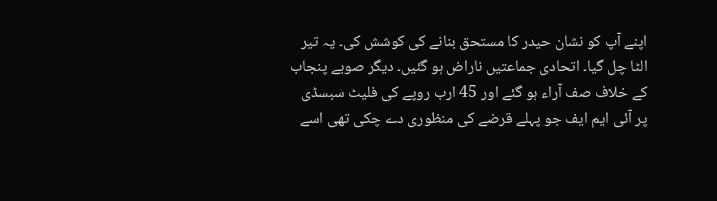اپنے آپ کو نشان حیدر کا مستحق بنانے کی کوشش کی۔ یہ تیر الٹا چل گیا۔ اتحادی جماعتیں ناراض ہو گئیں۔ دیگر صوبے پنجاب کے خلاف صف آراء ہو گئے اور 45 ارب روپے کی فلیٹ سبسڈی پر آئی ایم ایف جو پہلے قرضے کی منظوری دے چکی تھی اسے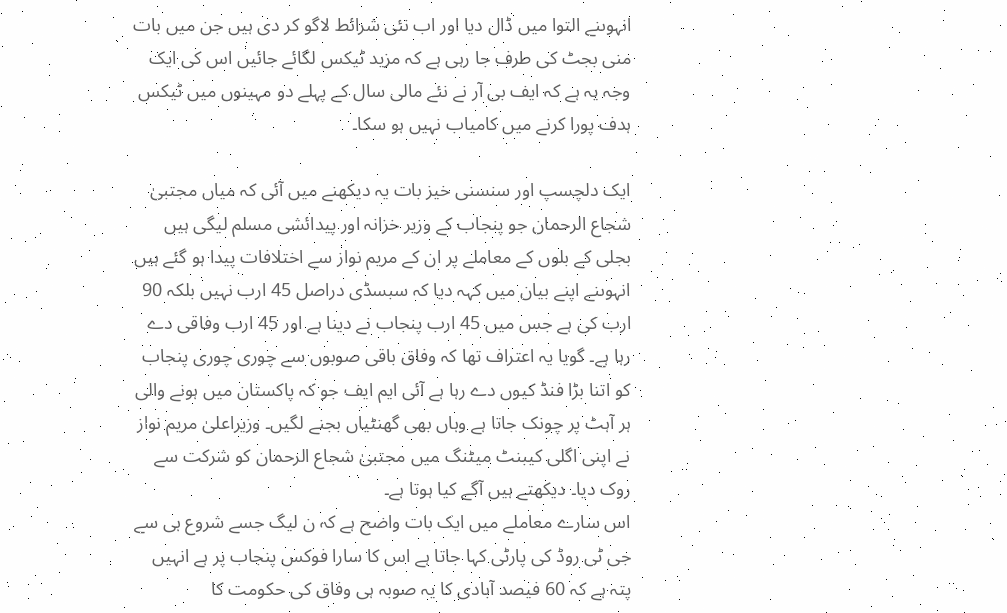انہوںنے التوا میں ڈال دیا اور اب نئی شرائط لاگو کر دی ہیں جن میں بات منی بجٹ کی طرف جا رہی ہے کہ مزید ٹیکس لگائے جائیں اس کی ایک وجہ یہ ہے کہ ایف بی آر نے نئے مالی سال کے پہلے دو مہینوں میں ٹیکس ہدف پورا کرنے میں کامیاب نہیں ہو سکا۔

ایک دلچسپ اور سنسنی خیز بات یہ دیکھنے میں آئی کہ میاں مجتبیٰ شجاع الرحمان جو پنجاب کے وزیر خزانہ اور پیدائشی مسلم لیگی ہیں بجلی کے بلوں کے معاملے پر ان کے مریم نواز سے اختلافات پیدا ہو گئے ہیں انہوںنے اپنے بیان میں کہہ دیا کہ سبسڈی دراصل 45 ارب نہیں بلکہ 90 ارب کی ہے جس میں 45 ارب پنجاب نے دینا ہے اور 45 ارب وفاقی دے رہا ہے۔ گویا یہ اعتراف تھا کہ وفاق باقی صوبوں سے چوری چوری پنجاب کو اتنا بڑا فنڈ کیوں دے رہا ہے آئی ایم ایف جو کہ پاکستان میں ہونے والی ہر آہٹ پر چونک جاتا ہے وہاں بھی گھنٹیاں بجنے لگیں۔ وزیراعلیٰ مریم نواز نے اپنی اگلی کیبنٹ میٹنگ میں مجتبیٰ شجاع الرحمان کو شرکت سے روک دیا۔ دیکھتے ہیں آگے کیا ہوتا ہے۔
اس سارے معاملے میں ایک بات واضح ہے کہ ن لیگ جسے شروع ہی سے جی ٹی روڈ کی پارٹی کہا جاتا ہے اس کا سارا فوکس پنجاب پر ہے انہیں پتہ ہے کہ 60 فیصد آبادی کا یہ صوبہ ہی وفاق کی حکومت کا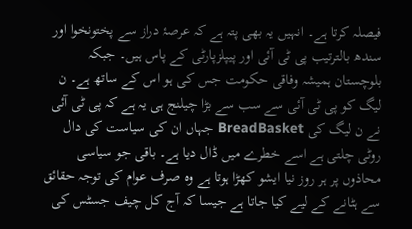فیصلہ کرتا ہے۔ انہیں یہ بھی پتہ ہے کہ عرصۂ دراز سے پختونخوا اور سندھ بالترتیب پی ٹی آئی اور پیپلزپارٹی کے پاس ہیں۔ جبکہ بلوچستان ہمیشہ وفاقی حکومت جس کی ہو اس کے ساتھ ہے۔ ن لیگ کو پی ٹی آئی سے سب سے بڑا چیلنج ہی یہ ہے کہ پی ٹی آئی نے ن لیگ کی BreadBasket جہاں ان کی سیاست کی دال روٹی چلتی ہے اسے خطرے میں ڈال دیا ہے۔ باقی جو سیاسی محاذوں پر ہر روز نیا ایشو کھڑا ہوتا ہے وہ صرف عوام کی توجہ حقائق سے ہٹانے کے لیے کیا جاتا ہے جیسا کہ آج کل چیف جسٹس کی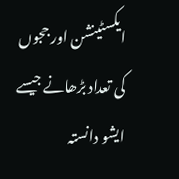ایکسٹینشن اور ججوں کی تعداد بڑھانے جیسے ایشو دانستہ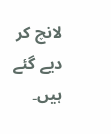لانچ کر دیے گئے ہیں۔